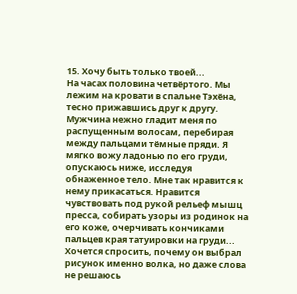15. Хочу быть только твоей...
На часах половина четвёртого. Мы лежим на кровати в спальне Тэхёна, тесно прижавшись друг к другу. Мужчина нежно гладит меня по распущенным волосам, перебирая между пальцами тёмные пряди. Я мягко вожу ладонью по его груди, опускаюсь ниже, исследуя обнаженное тело. Мне так нравится к нему прикасаться. Нравится чувствовать под рукой рельеф мышц пресса, собирать узоры из родинок на его коже, очерчивать кончиками пальцев края татуировки на груди... Хочется спросить, почему он выбрал рисунок именно волка, но даже слова не решаюсь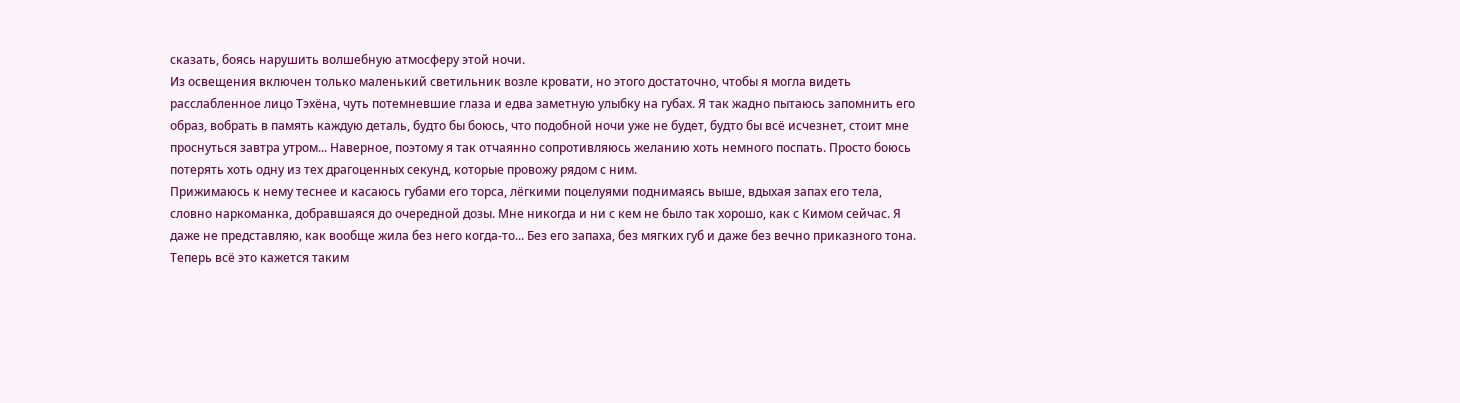сказать, боясь нарушить волшебную атмосферу этой ночи.
Из освещения включен только маленький светильник возле кровати, но этого достаточно, чтобы я могла видеть расслабленное лицо Тэхёна, чуть потемневшие глаза и едва заметную улыбку на губах. Я так жадно пытаюсь запомнить его образ, вобрать в память каждую деталь, будто бы боюсь, что подобной ночи уже не будет, будто бы всё исчезнет, стоит мне проснуться завтра утром... Наверное, поэтому я так отчаянно сопротивляюсь желанию хоть немного поспать. Просто боюсь потерять хоть одну из тех драгоценных секунд, которые провожу рядом с ним.
Прижимаюсь к нему теснее и касаюсь губами его торса, лёгкими поцелуями поднимаясь выше, вдыхая запах его тела, словно наркоманка, добравшаяся до очередной дозы. Мне никогда и ни с кем не было так хорошо, как с Кимом сейчас. Я даже не представляю, как вообще жила без него когда-то... Без его запаха, без мягких губ и даже без вечно приказного тона. Теперь всё это кажется таким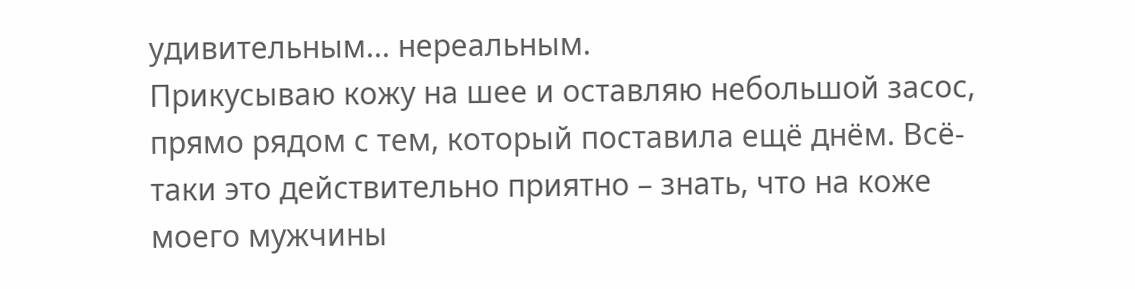удивительным... нереальным.
Прикусываю кожу на шее и оставляю небольшой засос, прямо рядом с тем, который поставила ещё днём. Всё-таки это действительно приятно – знать, что на коже моего мужчины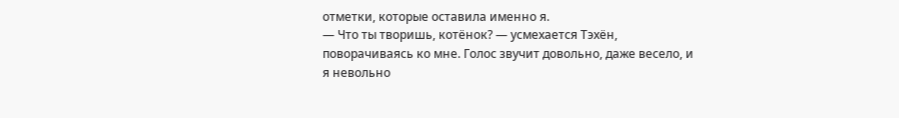отметки, которые оставила именно я.
— Что ты творишь, котёнок? — усмехается Тэхён, поворачиваясь ко мне. Голос звучит довольно, даже весело, и я невольно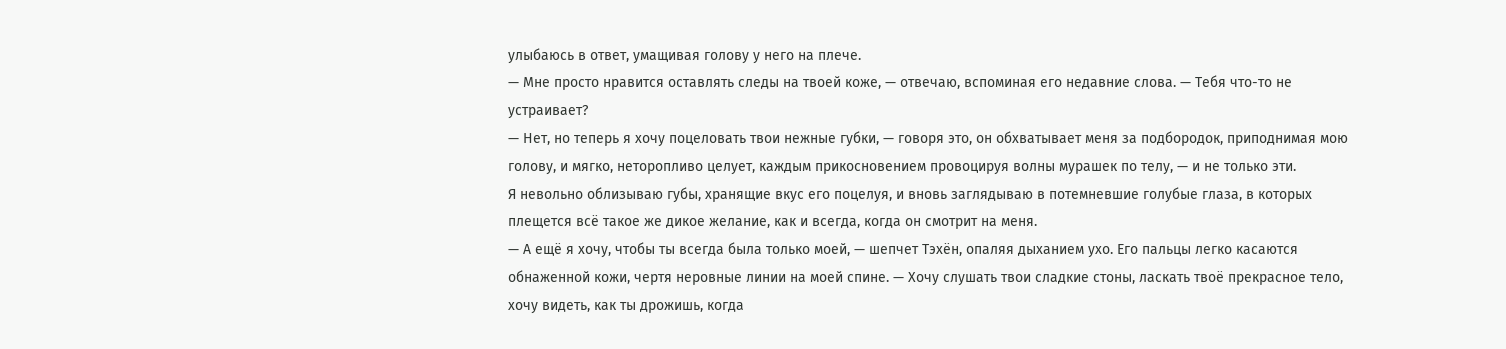улыбаюсь в ответ, умащивая голову у него на плече.
— Мне просто нравится оставлять следы на твоей коже, — отвечаю, вспоминая его недавние слова. — Тебя что-то не устраивает?
— Нет, но теперь я хочу поцеловать твои нежные губки, — говоря это, он обхватывает меня за подбородок, приподнимая мою голову, и мягко, неторопливо целует, каждым прикосновением провоцируя волны мурашек по телу, — и не только эти.
Я невольно облизываю губы, хранящие вкус его поцелуя, и вновь заглядываю в потемневшие голубые глаза, в которых плещется всё такое же дикое желание, как и всегда, когда он смотрит на меня.
— А ещё я хочу, чтобы ты всегда была только моей, — шепчет Тэхён, опаляя дыханием ухо. Его пальцы легко касаются обнаженной кожи, чертя неровные линии на моей спине. — Хочу слушать твои сладкие стоны, ласкать твоё прекрасное тело, хочу видеть, как ты дрожишь, когда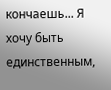кончаешь... Я хочу быть единственным,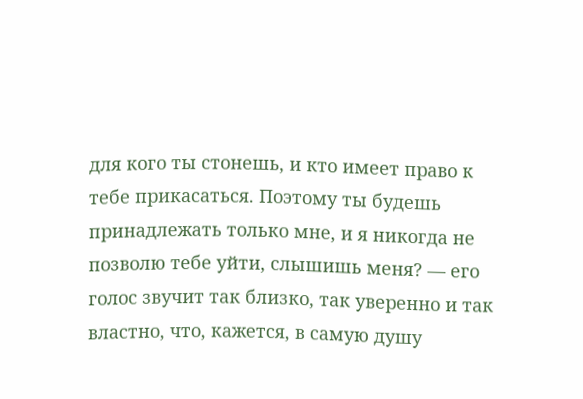для кого ты стонешь, и кто имеет право к тебе прикасаться. Поэтому ты будешь принадлежать только мне, и я никогда не позволю тебе уйти, слышишь меня? — его голос звучит так близко, так уверенно и так властно, что, кажется, в самую душу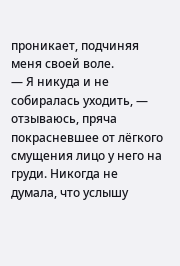проникает, подчиняя меня своей воле.
— Я никуда и не собиралась уходить, — отзываюсь, пряча покрасневшее от лёгкого смущения лицо у него на груди. Никогда не думала, что услышу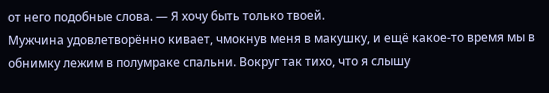от него подобные слова. — Я хочу быть только твоей.
Мужчина удовлетворённо кивает, чмокнув меня в макушку, и ещё какое-то время мы в обнимку лежим в полумраке спальни. Вокруг так тихо, что я слышу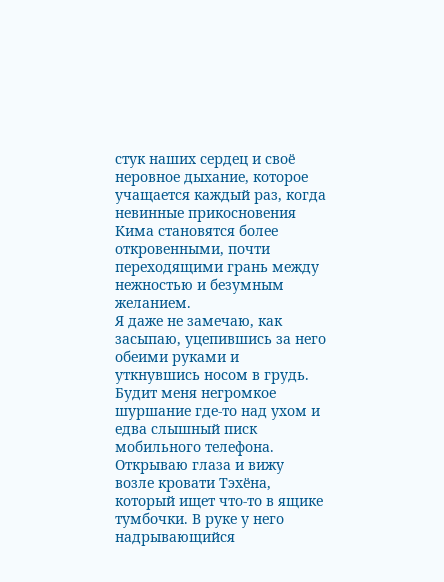стук наших сердец и своё неровное дыхание, которое учащается каждый раз, когда невинные прикосновения Кима становятся более откровенными, почти переходящими грань между нежностью и безумным желанием.
Я даже не замечаю, как засыпаю, уцепившись за него обеими руками и уткнувшись носом в грудь. Будит меня негромкое шуршание где-то над ухом и едва слышный писк мобильного телефона.
Открываю глаза и вижу возле кровати Тэхёна, который ищет что-то в ящике тумбочки. В руке у него надрывающийся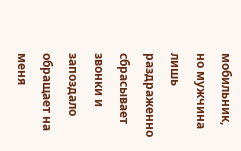мобильник, но мужчина лишь раздраженно сбрасывает звонки и запоздало обращает на меня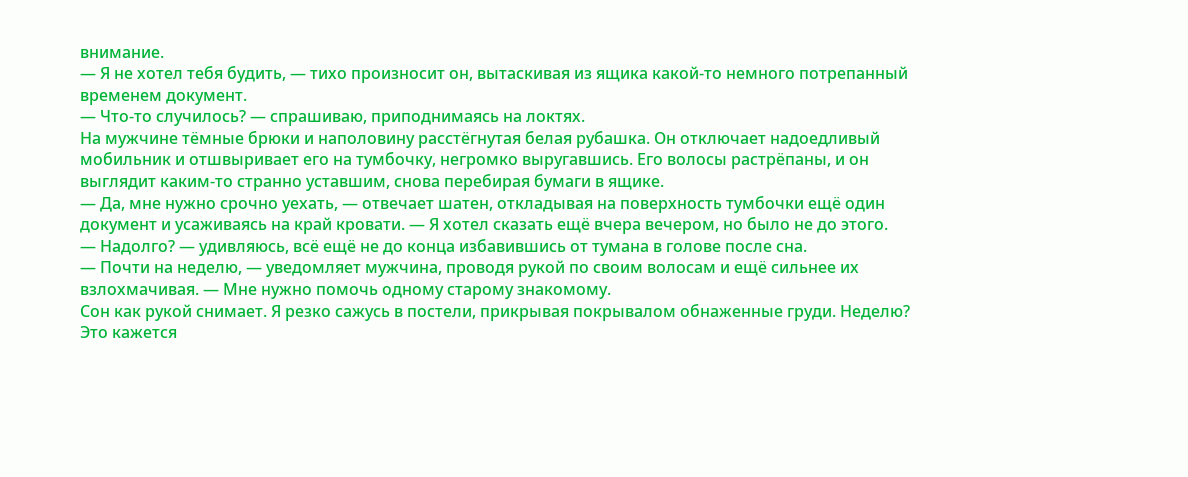внимание.
— Я не хотел тебя будить, — тихо произносит он, вытаскивая из ящика какой-то немного потрепанный временем документ.
— Что-то случилось? — спрашиваю, приподнимаясь на локтях.
На мужчине тёмные брюки и наполовину расстёгнутая белая рубашка. Он отключает надоедливый мобильник и отшвыривает его на тумбочку, негромко выругавшись. Его волосы растрёпаны, и он выглядит каким-то странно уставшим, снова перебирая бумаги в ящике.
— Да, мне нужно срочно уехать, — отвечает шатен, откладывая на поверхность тумбочки ещё один документ и усаживаясь на край кровати. — Я хотел сказать ещё вчера вечером, но было не до этого.
— Надолго? — удивляюсь, всё ещё не до конца избавившись от тумана в голове после сна.
— Почти на неделю, — уведомляет мужчина, проводя рукой по своим волосам и ещё сильнее их взлохмачивая. — Мне нужно помочь одному старому знакомому.
Сон как рукой снимает. Я резко сажусь в постели, прикрывая покрывалом обнаженные груди. Неделю? Это кажется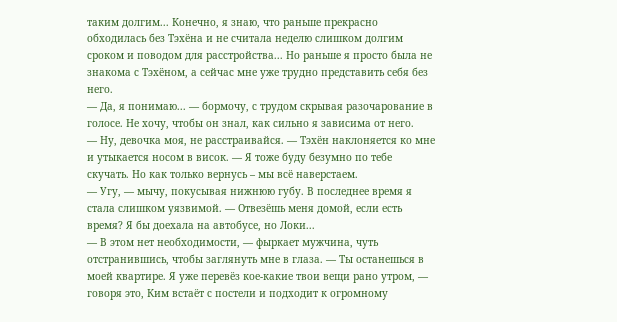таким долгим... Конечно, я знаю, что раньше прекрасно обходилась без Тэхёна и не считала неделю слишком долгим сроком и поводом для расстройства... Но раньше я просто была не знакома с Тэхёном, а сейчас мне уже трудно представить себя без него.
— Да, я понимаю... — бормочу, с трудом скрывая разочарование в голосе. Не хочу, чтобы он знал, как сильно я зависима от него.
— Ну, девочка моя, не расстраивайся. — Тэхён наклоняется ко мне и утыкается носом в висок. — Я тоже буду безумно по тебе скучать. Но как только вернусь – мы всё наверстаем.
— Угу, — мычу, покусывая нижнюю губу. В последнее время я стала слишком уязвимой. — Отвезёшь меня домой, если есть время? Я бы доехала на автобусе, но Локи...
— В этом нет необходимости, — фыркает мужчина, чуть отстранившись, чтобы заглянуть мне в глаза. — Ты останешься в моей квартире. Я уже перевёз кое-какие твои вещи рано утром, — говоря это, Ким встаёт с постели и подходит к огромному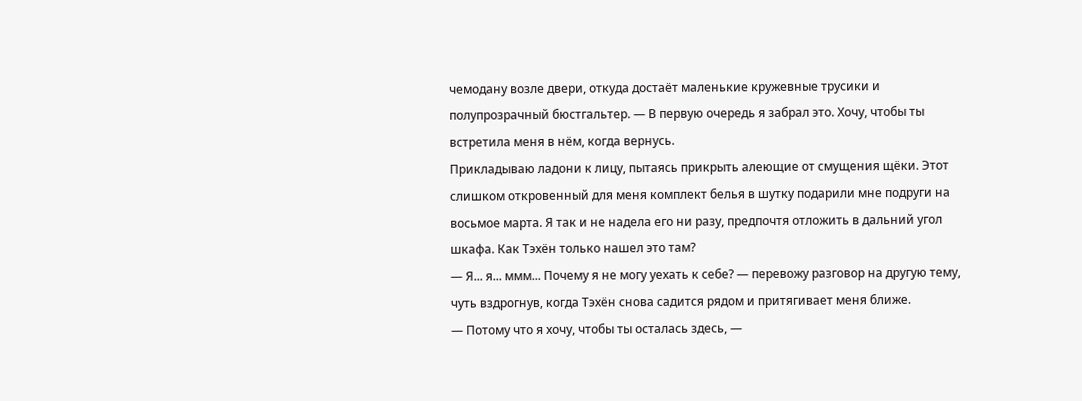чемодану возле двери, откуда достаёт маленькие кружевные трусики и полупрозрачный бюстгальтер. — В первую очередь я забрал это. Хочу, чтобы ты встретила меня в нём, когда вернусь.
Прикладываю ладони к лицу, пытаясь прикрыть алеющие от смущения щёки. Этот слишком откровенный для меня комплект белья в шутку подарили мне подруги на восьмое марта. Я так и не надела его ни разу, предпочтя отложить в дальний угол шкафа. Как Тэхён только нашел это там?
— Я... я... ммм... Почему я не могу уехать к себе? — перевожу разговор на другую тему, чуть вздрогнув, когда Тэхён снова садится рядом и притягивает меня ближе.
— Потому что я хочу, чтобы ты осталась здесь, —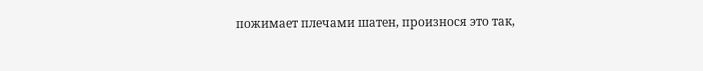пожимает плечами шатен, произнося это так,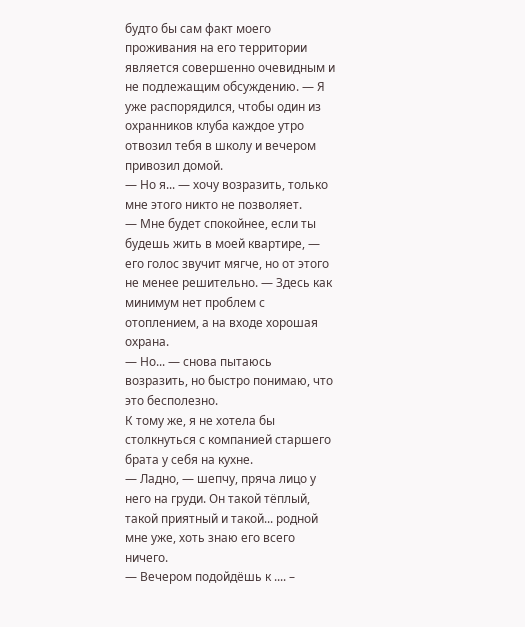будто бы сам факт моего проживания на его территории является совершенно очевидным и не подлежащим обсуждению. — Я уже распорядился, чтобы один из охранников клуба каждое утро отвозил тебя в школу и вечером привозил домой.
— Но я... — хочу возразить, только мне этого никто не позволяет.
— Мне будет спокойнее, если ты будешь жить в моей квартире, — его голос звучит мягче, но от этого не менее решительно. — Здесь как минимум нет проблем с отоплением, а на входе хорошая охрана.
— Но... — снова пытаюсь возразить, но быстро понимаю, что это бесполезно.
К тому же, я не хотела бы столкнуться с компанией старшего брата у себя на кухне.
— Ладно, — шепчу, пряча лицо у него на груди. Он такой тёплый, такой приятный и такой... родной мне уже, хоть знаю его всего ничего.
— Вечером подойдёшь к .... –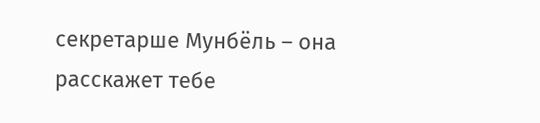секретарше Мунбёль – она расскажет тебе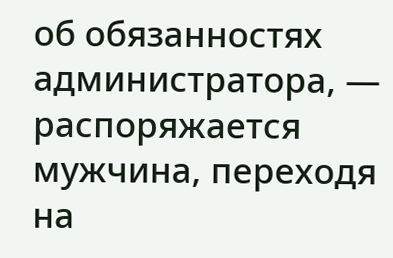об обязанностях администратора, — распоряжается мужчина, переходя на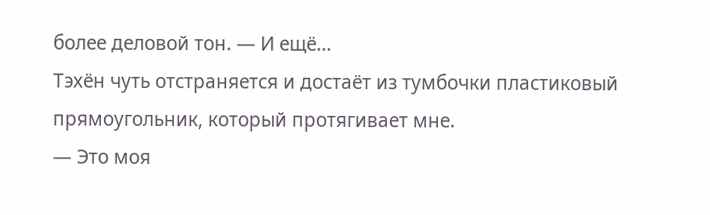более деловой тон. — И ещё...
Тэхён чуть отстраняется и достаёт из тумбочки пластиковый прямоугольник, который протягивает мне.
— Это моя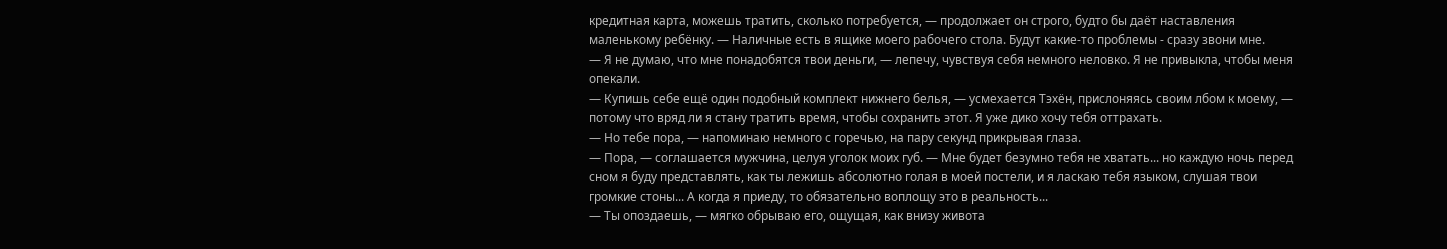кредитная карта, можешь тратить, сколько потребуется, — продолжает он строго, будто бы даёт наставления маленькому ребёнку. — Наличные есть в ящике моего рабочего стола. Будут какие-то проблемы - сразу звони мне.
— Я не думаю, что мне понадобятся твои деньги, — лепечу, чувствуя себя немного неловко. Я не привыкла, чтобы меня опекали.
— Купишь себе ещё один подобный комплект нижнего белья, — усмехается Тэхён, прислоняясь своим лбом к моему, — потому что вряд ли я стану тратить время, чтобы сохранить этот. Я уже дико хочу тебя оттрахать.
— Но тебе пора, — напоминаю немного с горечью, на пару секунд прикрывая глаза.
— Пора, — соглашается мужчина, целуя уголок моих губ. — Мне будет безумно тебя не хватать... но каждую ночь перед сном я буду представлять, как ты лежишь абсолютно голая в моей постели, и я ласкаю тебя языком, слушая твои громкие стоны... А когда я приеду, то обязательно воплощу это в реальность...
— Ты опоздаешь, — мягко обрываю его, ощущая, как внизу живота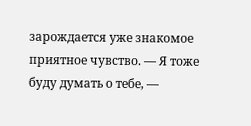зарождается уже знакомое приятное чувство. — Я тоже буду думать о тебе, —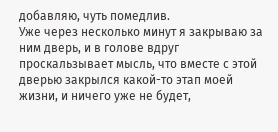добавляю, чуть помедлив.
Уже через несколько минут я закрываю за ним дверь, и в голове вдруг проскальзывает мысль, что вместе с этой дверью закрылся какой-то этап моей жизни, и ничего уже не будет,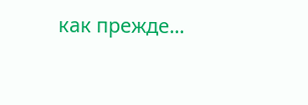как прежде...